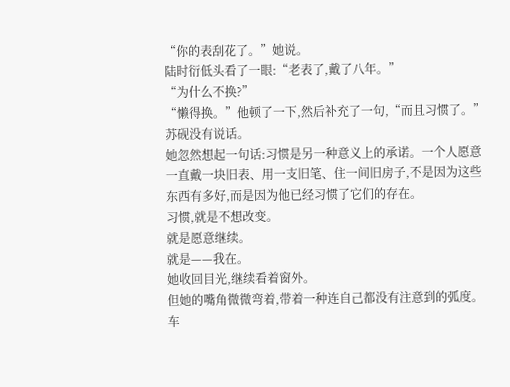“你的表刮花了。”她说。
陆时衍低头看了一眼:“老表了,戴了八年。”
“为什么不换?”
“懒得换。”他顿了一下,然后补充了一句,“而且习惯了。”
苏砚没有说话。
她忽然想起一句话:习惯是另一种意义上的承诺。一个人愿意一直戴一块旧表、用一支旧笔、住一间旧房子,不是因为这些东西有多好,而是因为他已经习惯了它们的存在。
习惯,就是不想改变。
就是愿意继续。
就是——我在。
她收回目光,继续看着窗外。
但她的嘴角微微弯着,带着一种连自己都没有注意到的弧度。
车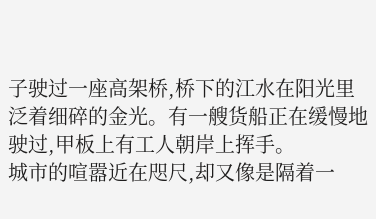子驶过一座高架桥,桥下的江水在阳光里泛着细碎的金光。有一艘货船正在缓慢地驶过,甲板上有工人朝岸上挥手。
城市的喧嚣近在咫尺,却又像是隔着一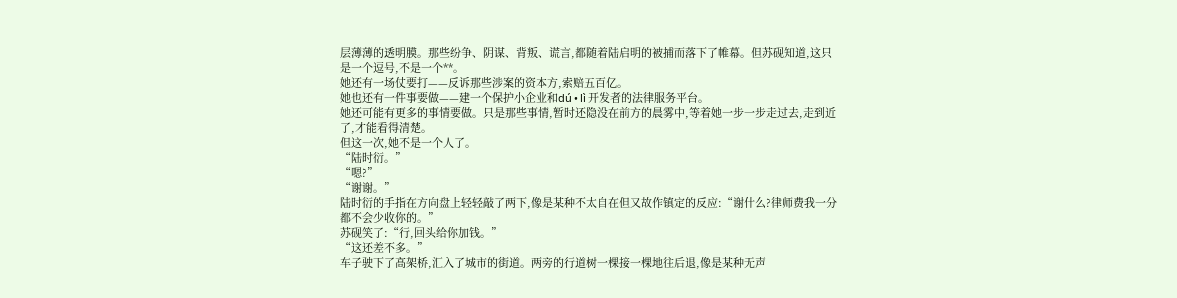层薄薄的透明膜。那些纷争、阴谋、背叛、谎言,都随着陆启明的被捕而落下了帷幕。但苏砚知道,这只是一个逗号,不是一个**。
她还有一场仗要打——反诉那些涉案的资本方,索赔五百亿。
她也还有一件事要做——建一个保护小企业和dú • lì 开发者的法律服务平台。
她还可能有更多的事情要做。只是那些事情,暂时还隐没在前方的晨雾中,等着她一步一步走过去,走到近了,才能看得清楚。
但这一次,她不是一个人了。
“陆时衍。”
“嗯?”
“谢谢。”
陆时衍的手指在方向盘上轻轻敲了两下,像是某种不太自在但又故作镇定的反应:“谢什么?律师费我一分都不会少收你的。”
苏砚笑了:“行,回头给你加钱。”
“这还差不多。”
车子驶下了高架桥,汇入了城市的街道。两旁的行道树一棵接一棵地往后退,像是某种无声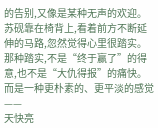的告别,又像是某种无声的欢迎。
苏砚靠在椅背上,看着前方不断延伸的马路,忽然觉得心里很踏实。
那种踏实,不是“终于赢了”的得意,也不是“大仇得报”的痛快。而是一种更朴素的、更平淡的感觉——
天快亮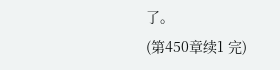了。
(第450章续1 完)